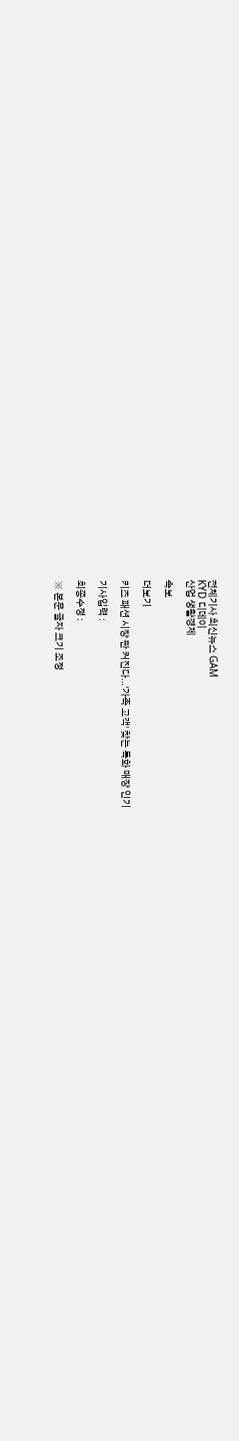전체기사 최신뉴스 GAM
KYD 디데이
산업 생활경제

속보

더보기

키즈 패션 시장 판 커진다…'가족 고객' 찾는 특화 매장 인기

기사입력 :

최종수정 :

※ 본문 글자 크기 조정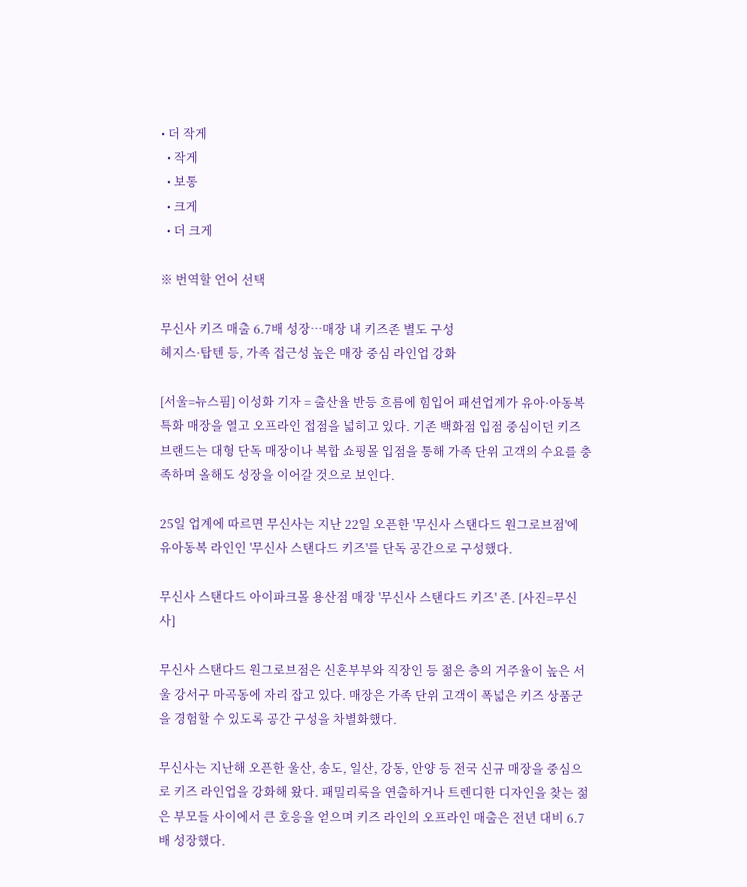• 더 작게
  • 작게
  • 보통
  • 크게
  • 더 크게

※ 번역할 언어 선택

무신사 키즈 매출 6.7배 성장…매장 내 키즈존 별도 구성
헤지스·탑텐 등, 가족 접근성 높은 매장 중심 라인업 강화

[서울=뉴스핌] 이성화 기자 = 출산율 반등 흐름에 힘입어 패션업계가 유아·아동복 특화 매장을 열고 오프라인 접점을 넓히고 있다. 기존 백화점 입점 중심이던 키즈 브랜드는 대형 단독 매장이나 복합 쇼핑몰 입점을 통해 가족 단위 고객의 수요를 충족하며 올해도 성장을 이어갈 것으로 보인다.

25일 업계에 따르면 무신사는 지난 22일 오픈한 '무신사 스탠다드 원그로브점'에 유아동복 라인인 '무신사 스탠다드 키즈'를 단독 공간으로 구성했다.

무신사 스탠다드 아이파크몰 용산점 매장 '무신사 스탠다드 키즈' 존. [사진=무신사]

무신사 스탠다드 원그로브점은 신혼부부와 직장인 등 젊은 층의 거주율이 높은 서울 강서구 마곡동에 자리 잡고 있다. 매장은 가족 단위 고객이 폭넓은 키즈 상품군을 경험할 수 있도록 공간 구성을 차별화했다.

무신사는 지난해 오픈한 울산, 송도, 일산, 강동, 안양 등 전국 신규 매장을 중심으로 키즈 라인업을 강화해 왔다. 패밀리룩을 연출하거나 트렌디한 디자인을 찾는 젊은 부모들 사이에서 큰 호응을 얻으며 키즈 라인의 오프라인 매출은 전년 대비 6.7배 성장했다.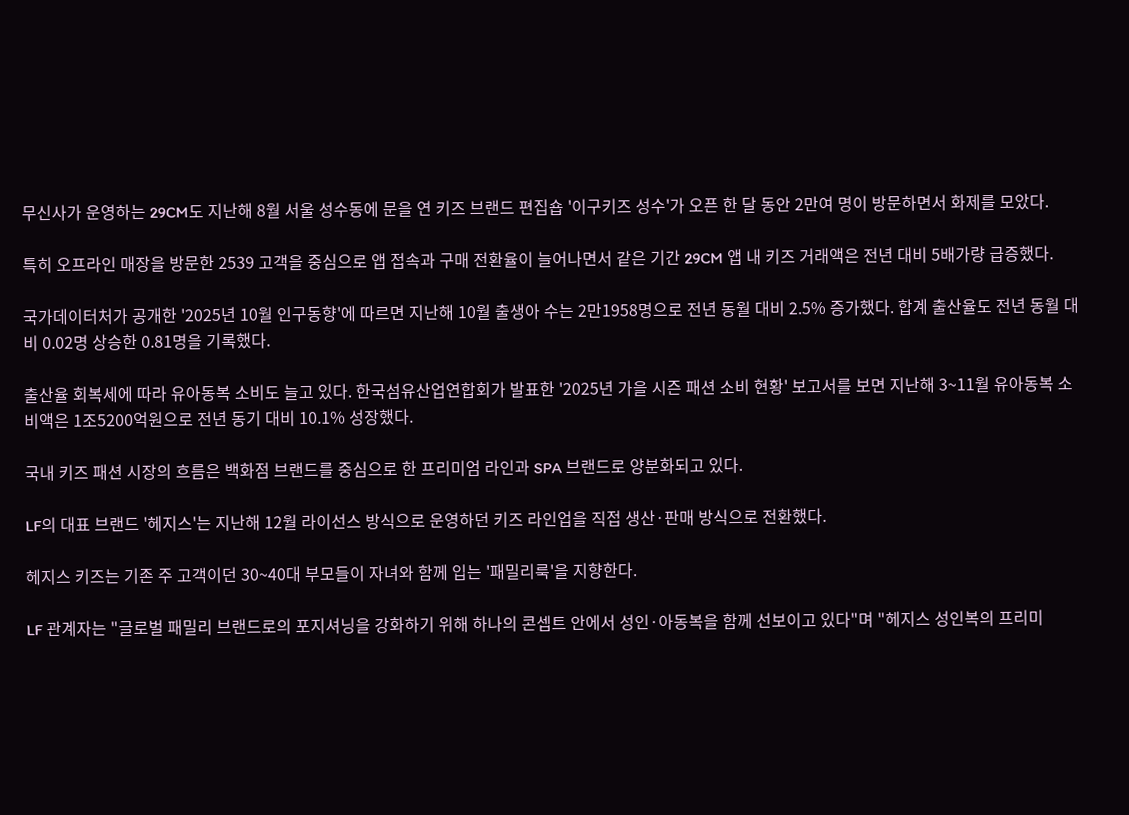무신사가 운영하는 29CM도 지난해 8월 서울 성수동에 문을 연 키즈 브랜드 편집숍 '이구키즈 성수'가 오픈 한 달 동안 2만여 명이 방문하면서 화제를 모았다.

특히 오프라인 매장을 방문한 2539 고객을 중심으로 앱 접속과 구매 전환율이 늘어나면서 같은 기간 29CM 앱 내 키즈 거래액은 전년 대비 5배가량 급증했다.

국가데이터처가 공개한 '2025년 10월 인구동향'에 따르면 지난해 10월 출생아 수는 2만1958명으로 전년 동월 대비 2.5% 증가했다. 합계 출산율도 전년 동월 대비 0.02명 상승한 0.81명을 기록했다.

출산율 회복세에 따라 유아동복 소비도 늘고 있다. 한국섬유산업연합회가 발표한 '2025년 가을 시즌 패션 소비 현황' 보고서를 보면 지난해 3~11월 유아동복 소비액은 1조5200억원으로 전년 동기 대비 10.1% 성장했다.

국내 키즈 패션 시장의 흐름은 백화점 브랜드를 중심으로 한 프리미엄 라인과 SPA 브랜드로 양분화되고 있다.

LF의 대표 브랜드 '헤지스'는 지난해 12월 라이선스 방식으로 운영하던 키즈 라인업을 직접 생산·판매 방식으로 전환했다.

헤지스 키즈는 기존 주 고객이던 30~40대 부모들이 자녀와 함께 입는 '패밀리룩'을 지향한다.

LF 관계자는 "글로벌 패밀리 브랜드로의 포지셔닝을 강화하기 위해 하나의 콘셉트 안에서 성인·아동복을 함께 선보이고 있다"며 "헤지스 성인복의 프리미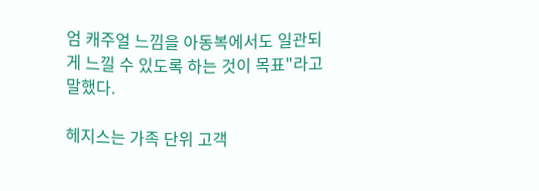엄 캐주얼 느낌을 아동복에서도 일관되게 느낄 수 있도록 하는 것이 목표"라고 말했다.

헤지스는 가족 단위 고객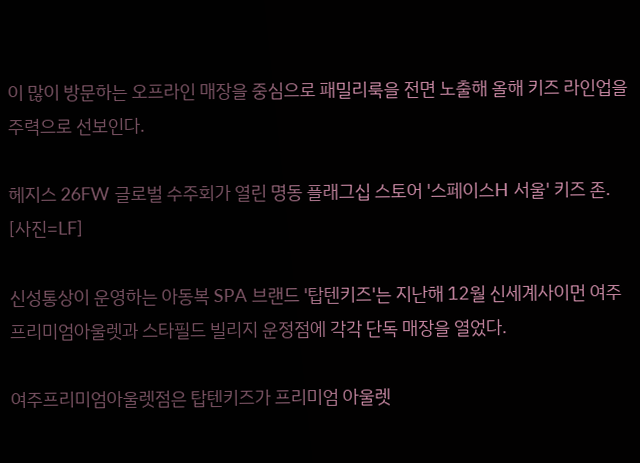이 많이 방문하는 오프라인 매장을 중심으로 패밀리룩을 전면 노출해 올해 키즈 라인업을 주력으로 선보인다.

헤지스 26FW 글로벌 수주회가 열린 명동 플래그십 스토어 '스페이스H 서울' 키즈 존. [사진=LF]

신성통상이 운영하는 아동복 SPA 브랜드 '탑텐키즈'는 지난해 12월 신세계사이먼 여주프리미엄아울렛과 스타필드 빌리지 운정점에 각각 단독 매장을 열었다.

여주프리미엄아울렛점은 탑텐키즈가 프리미엄 아울렛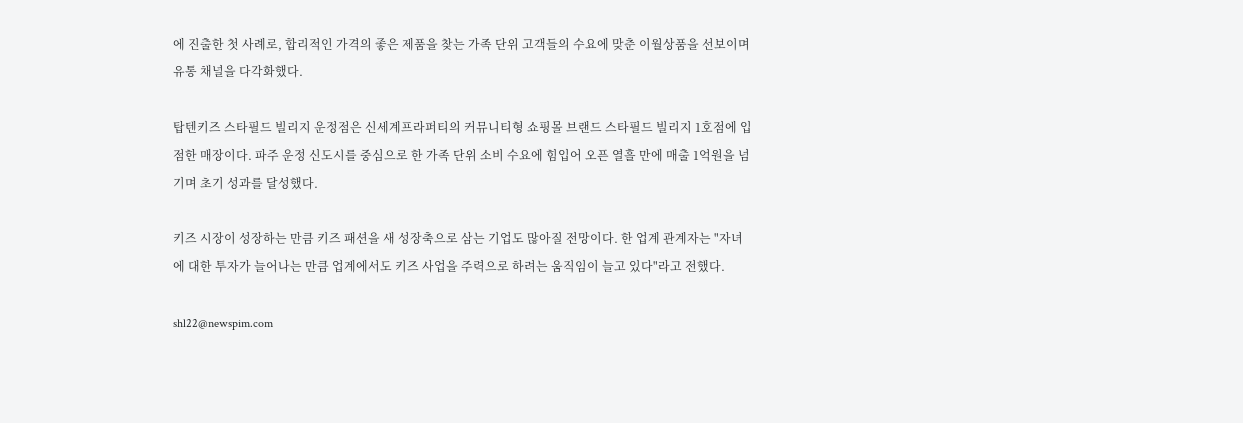에 진출한 첫 사례로, 합리적인 가격의 좋은 제품을 찾는 가족 단위 고객들의 수요에 맞춘 이월상품을 선보이며 유통 채널을 다각화했다.

탑텐키즈 스타필드 빌리지 운정점은 신세계프라퍼티의 커뮤니티형 쇼핑몰 브랜드 스타필드 빌리지 1호점에 입점한 매장이다. 파주 운정 신도시를 중심으로 한 가족 단위 소비 수요에 힘입어 오픈 열흘 만에 매출 1억원을 넘기며 초기 성과를 달성했다.

키즈 시장이 성장하는 만큼 키즈 패션을 새 성장축으로 삼는 기업도 많아질 전망이다. 한 업계 관계자는 "자녀에 대한 투자가 늘어나는 만큼 업계에서도 키즈 사업을 주력으로 하려는 움직임이 늘고 있다"라고 전했다.

shl22@newspim.com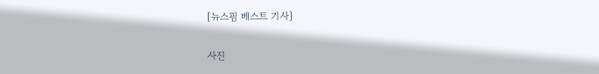[뉴스핌 베스트 기사]

사진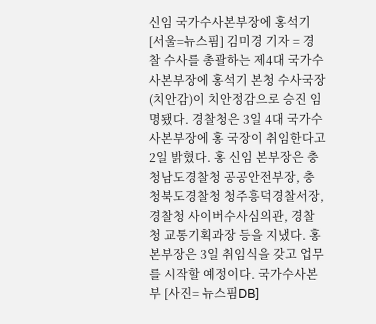신임 국가수사본부장에 홍석기 [서울=뉴스핌] 김미경 기자 = 경찰 수사를 총괄하는 제4대 국가수사본부장에 홍석기 본청 수사국장(치안감)이 치안정감으로 승진 임명됐다. 경찰청은 3일 4대 국가수사본부장에 홍 국장이 취임한다고 2일 밝혔다. 홍 신임 본부장은 충청남도경찰청 공공안전부장, 충청북도경찰청 청주흥덕경찰서장, 경찰청 사이버수사심의관, 경찰청 교통기획과장 등을 지냈다. 홍 본부장은 3일 취임식을 갖고 업무를 시작할 예정이다. 국가수사본부 [사진= 뉴스핌DB]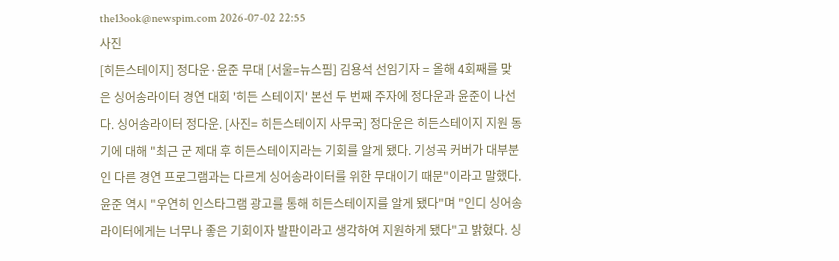the13ook@newspim.com 2026-07-02 22:55
사진
[히든스테이지] 정다운·윤준 무대 [서울=뉴스핌] 김용석 선임기자 = 올해 4회째를 맞은 싱어송라이터 경연 대회 '히든 스테이지' 본선 두 번째 주자에 정다운과 윤준이 나선다. 싱어송라이터 정다운. [사진= 히든스테이지 사무국] 정다운은 히든스테이지 지원 동기에 대해 "최근 군 제대 후 히든스테이지라는 기회를 알게 됐다. 기성곡 커버가 대부분인 다른 경연 프로그램과는 다르게 싱어송라이터를 위한 무대이기 때문"이라고 말했다. 윤준 역시 "우연히 인스타그램 광고를 통해 히든스테이지를 알게 됐다"며 "인디 싱어송라이터에게는 너무나 좋은 기회이자 발판이라고 생각하여 지원하게 됐다"고 밝혔다. 싱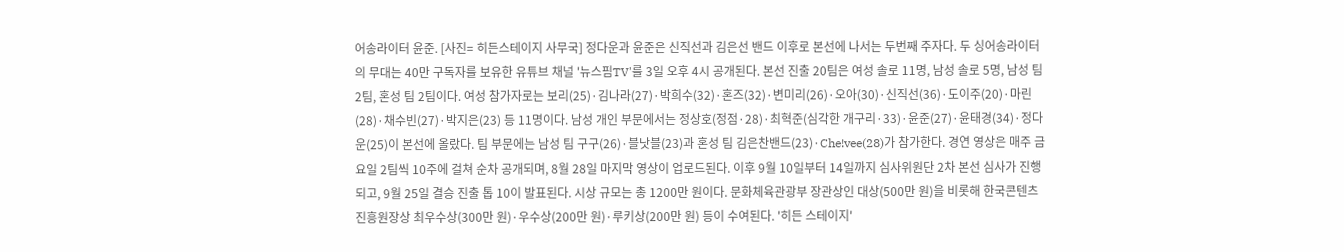어송라이터 윤준. [사진= 히든스테이지 사무국] 정다운과 윤준은 신직선과 김은선 밴드 이후로 본선에 나서는 두번째 주자다. 두 싱어송라이터의 무대는 40만 구독자를 보유한 유튜브 채널 '뉴스핌TV'를 3일 오후 4시 공개된다. 본선 진출 20팀은 여성 솔로 11명, 남성 솔로 5명, 남성 팀 2팀, 혼성 팀 2팀이다. 여성 참가자로는 보리(25)·김나라(27)·박희수(32)·혼즈(32)·변미리(26)·오아(30)·신직선(36)·도이주(20)·마린(28)·채수빈(27)·박지은(23) 등 11명이다. 남성 개인 부문에서는 정상호(정점·28)·최혁준(심각한 개구리·33)·윤준(27)·윤태경(34)·정다운(25)이 본선에 올랐다. 팀 부문에는 남성 팀 구구(26)·블낫블(23)과 혼성 팀 김은찬밴드(23)·Che!vee(28)가 참가한다. 경연 영상은 매주 금요일 2팀씩 10주에 걸쳐 순차 공개되며, 8월 28일 마지막 영상이 업로드된다. 이후 9월 10일부터 14일까지 심사위원단 2차 본선 심사가 진행되고, 9월 25일 결승 진출 톱 10이 발표된다. 시상 규모는 총 1200만 원이다. 문화체육관광부 장관상인 대상(500만 원)을 비롯해 한국콘텐츠진흥원장상 최우수상(300만 원)·우수상(200만 원)·루키상(200만 원) 등이 수여된다. '히든 스테이지'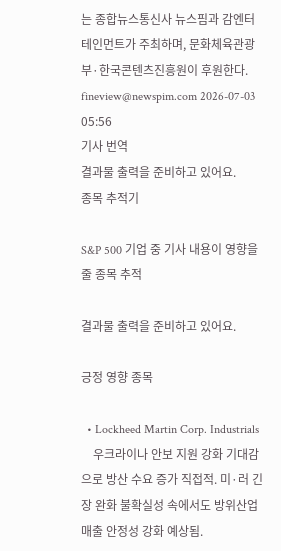는 종합뉴스통신사 뉴스핌과 감엔터테인먼트가 주최하며, 문화체육관광부·한국콘텐츠진흥원이 후원한다. fineview@newspim.com 2026-07-03 05:56
기사 번역
결과물 출력을 준비하고 있어요.
종목 추적기

S&P 500 기업 중 기사 내용이 영향을 줄 종목 추적

결과물 출력을 준비하고 있어요.

긍정 영향 종목

  • Lockheed Martin Corp. Industrials
    우크라이나 안보 지원 강화 기대감으로 방산 수요 증가 직접적. 미·러 긴장 완화 불확실성 속에서도 방위산업 매출 안정성 강화 예상됨.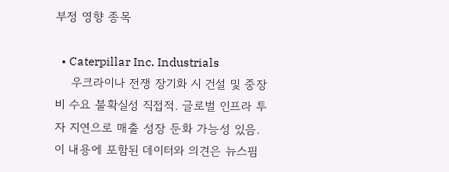부정 영향 종목

  • Caterpillar Inc. Industrials
    우크라이나 전쟁 장기화 시 건설 및 중장비 수요 불확실성 직접적. 글로벌 인프라 투자 지연으로 매출 성장 둔화 가능성 있음.
이 내용에 포함된 데이터와 의견은 뉴스핌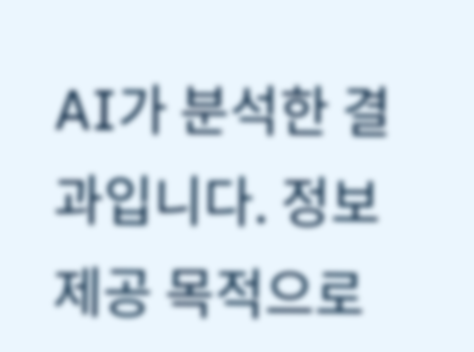AI가 분석한 결과입니다. 정보 제공 목적으로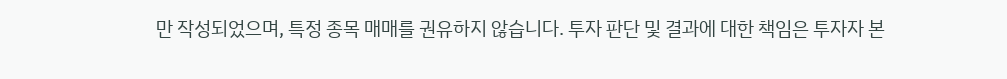만 작성되었으며, 특정 종목 매매를 권유하지 않습니다. 투자 판단 및 결과에 대한 책임은 투자자 본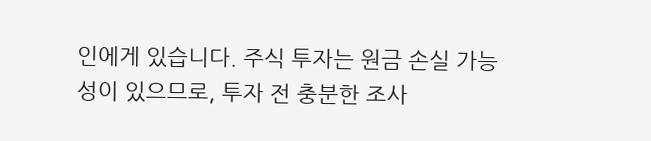인에게 있습니다. 주식 투자는 원금 손실 가능성이 있으므로, 투자 전 충분한 조사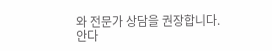와 전문가 상담을 권장합니다.
안다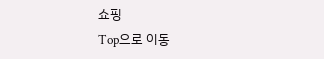쇼핑
Top으로 이동